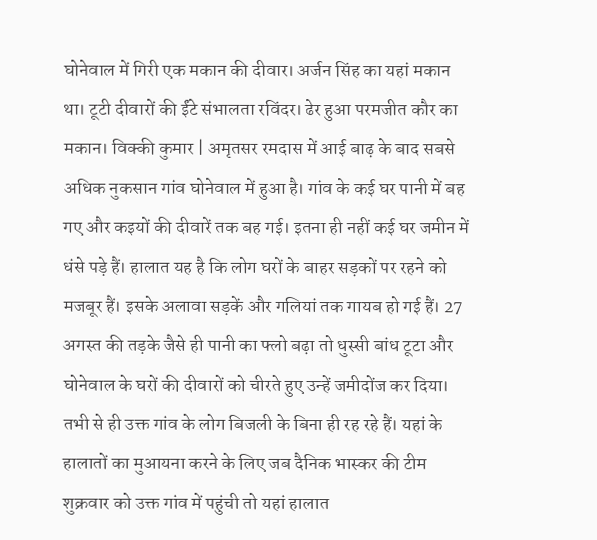घोनेवाल में गिरी एक मकान की दीवार। अर्जन सिंह का यहां मकान था। टूटी दीवारों की ईंटे संभालता रविंदर। ढेर हुआ परमजीत कौर का मकान। विक्की कुमार | अमृतसर रमदास में आई बाढ़ के बाद सबसे अधिक नुकसान गांव घोनेवाल में हुआ है। गांव के कई घर पानी में बह गए और कइयों की दीवारें तक बह गई। इतना ही नहीं कई घर जमीन में धंसे पड़े हैं। हालात यह है कि लोग घरों के बाहर सड़कों पर रहने को मजबूर हैं। इसके अलावा सड़कें और गलियां तक गायब हो गई हैं। 27 अगस्त की तड़के जैसे ही पानी का फ्लो बढ़ा तो धुस्सी बांध टूटा और घोनेवाल के घरों की दीवारों को चीरते हुए उन्हें जमीदोंज कर दिया। तभी से ही उक्त गांव के लोग बिजली के बिना ही रह रहे हैं। यहां के हालातों का मुआयना करने के लिए जब दैनिक भास्कर की टीम शुक्रवार को उक्त गांव में पहुंची तो यहां हालात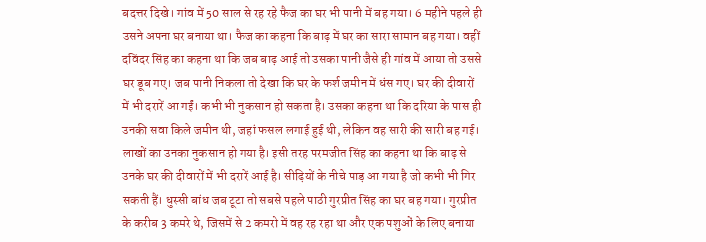बदत्तर दिखे। गांव में 50 साल से रह रहे फैज का घर भी पानी में बह गया। 6 महीने पहले ही उसने अपना घर बनाया था। फैज का कहना कि बाढ़ में घर का सारा सामान बह गया। वहीं दविंदर सिंह का कहना था कि जब बाढ़ आई तो उसका पानी जैसे ही गांव में आया तो उससे घर डूब गए। जब पानी निकला तो देखा कि घर के फर्श जमीन में धंस गए। घर की दीवारों में भी दरारें आ गईं। कभी भी नुकसान हो सकता है। उसका कहना था कि दरिया के पास ही उनकी सवा किले जमीन थी, जहां फसल लगाई हुई थी, लेकिन वह सारी की सारी बह गई। लाखों का उनका नुकसान हो गया है। इसी तरह परमजीत सिंह का कहना था कि बाढ़ से उनके घर की दीवारों में भी दरारें आई है। सीढ़ियों के नीचे पाड़ आ गया है जो कभी भी गिर सकती हैं। धुस्सी बांध जब टूटा तो सबसे पहले पाठी गुरप्रीत सिंह का घर बह गया। गुरप्रीत के करीब 3 कमरे थे, जिसमें से 2 कमरो में वह रह रहा था और एक पशुओं के लिए बनाया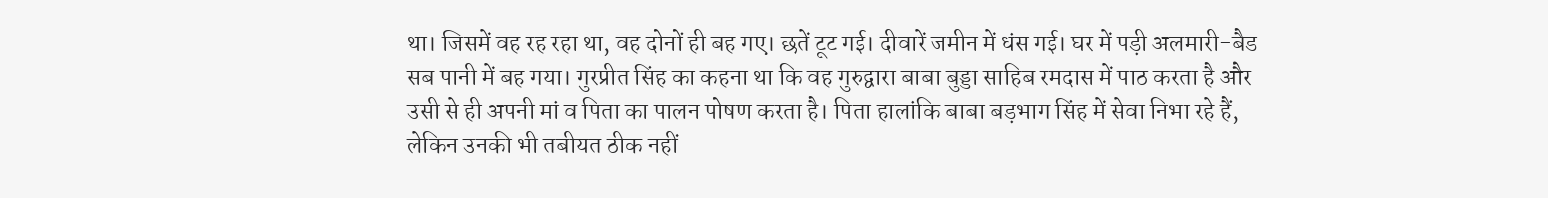था। जिसमें वह रह रहा था, वह दोनों ही बह गए। छतें टूट गई। दीवारें जमीन में धंस गई। घर में पड़ी अलमारी-बैड सब पानी में बह गया। गुरप्रीत सिंह का कहना था कि वह गुरुद्वारा बाबा बुड्डा साहिब रमदास में पाठ करता है और उसी से ही अपनी मां व पिता का पालन पोषण करता है। पिता हालांकि बाबा बड़भाग सिंह में सेवा निभा रहे हैं, लेकिन उनकी भी तबीयत ठीक नहीं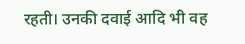रहती। उनकी दवाई आदि भी वह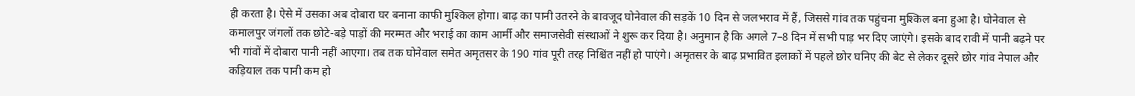ही करता है। ऐसे में उसका अब दोबारा घर बनाना काफी मुश्किल होगा। बाढ़ का पानी उतरने के बावजूद घोनेवाल की सड़कें 10 दिन से जलभराव में हैं, जिससे गांव तक पहुंचना मुश्किल बना हुआ है। घोनेवाल से कमालपुर जंगलों तक छोटे-बड़े पाड़ों की मरम्मत और भराई का काम आर्मी और समाजसेवी संस्थाओं ने शुरू कर दिया है। अनुमान है कि अगले 7–8 दिन में सभी पाड़ भर दिए जाएंगे। इसके बाद रावी में पानी बढ़ने पर भी गांवों में दोबारा पानी नहीं आएगा। तब तक घोनेवाल समेत अमृतसर के 190 गांव पूरी तरह निश्चिंत नहीं हो पाएंगे। अमृतसर के बाढ़ प्रभावित इलाकों में पहले छोर घनिए की बेट से लेकर दूसरे छोर गांव नेपाल और कड़ियाल तक पानी कम हो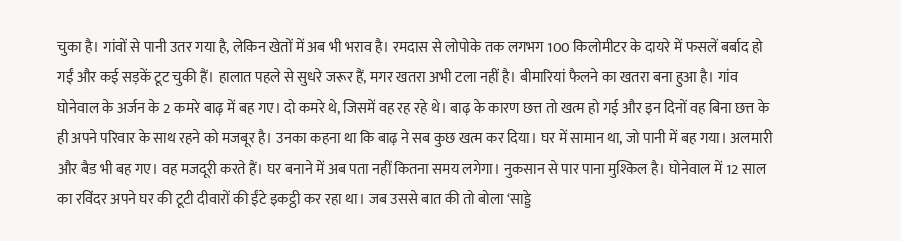चुका है। गांवों से पानी उतर गया है, लेकिन खेतों में अब भी भराव है। रमदास से लोपोके तक लगभग 100 किलोमीटर के दायरे में फसलें बर्बाद हो गईं और कई सड़कें टूट चुकी हैं। हालात पहले से सुधरे जरूर हैं, मगर खतरा अभी टला नहीं है। बीमारियां फैलने का खतरा बना हुआ है। गांव घोनेवाल के अर्जन के 2 कमरे बाढ़ में बह गए। दो कमरे थे, जिसमें वह रह रहे थे। बाढ़ के कारण छत्त तो खत्म हो गई और इन दिनों वह बिना छत्त के ही अपने परिवार के साथ रहने को मजबूर है। उनका कहना था कि बाढ़ ने सब कुछ खत्म कर दिया। घर में सामान था, जो पानी में बह गया। अलमारी और बैड भी बह गए। वह मजदूरी करते हैं। घर बनाने में अब पता नहीं कितना समय लगेगा। नुकसान से पार पाना मुश्किल है। घोनेवाल में 12 साल का रविंदर अपने घर की टूटी दीवारों की ईंटे इकट्ठी कर रहा था। जब उससे बात की तो बोला ‘साड्डे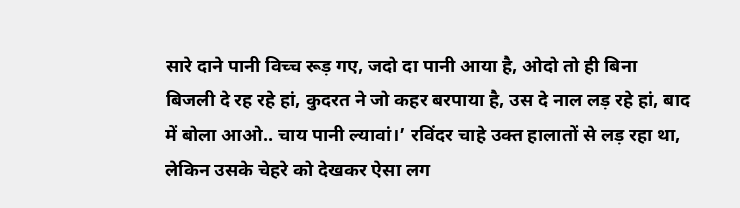सारे दाने पानी विच्च रूड़ गए, जदो दा पानी आया है, ओदो तो ही बिना बिजली दे रह रहे हां, कुदरत ने जो कहर बरपाया है, उस दे नाल लड़ रहे हां, बाद में बोला आओ.. चाय पानी ल्यावां।’ रविंदर चाहे उक्त हालातों से लड़ रहा था, लेकिन उसके चेहरे को देखकर ऐसा लग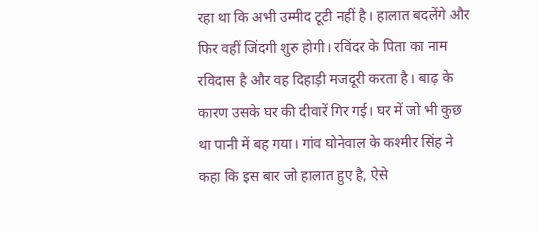रहा था कि अभी उम्मीद टूटी नहीं है। हालात बदलेंगे और फिर वहीं जिंदगी शुरु होगी। रविंदर के पिता का नाम रविदास है और वह दिहाड़ी मजदूरी करता है। बाढ़ के कारण उसके घर की दीवारें गिर गई। घर में जो भी कुछ था पानी में बह गया। गांव घोनेवाल के कश्मीर सिंह ने कहा कि इस बार जो हालात हुए है, ऐसे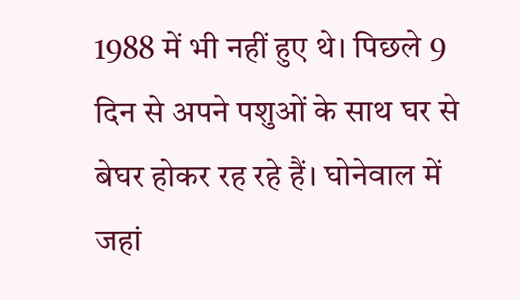1988 में भी नहीं हुए थे। पिछले 9 दिन से अपने पशुओं के साथ घर से बेघर होकर रह रहे हैं। घोनेवाल में जहां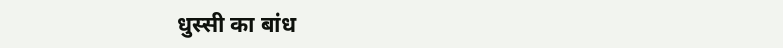धुस्सी का बांध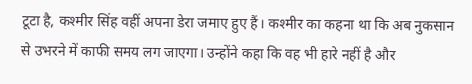टूटा है, कश्मीर सिंह वहीं अपना डेरा जमाए हुए हैं। कश्मीर का कहना था कि अब नुकसान से उभरने में काफी समय लग जाएगा। उन्होंने कहा कि वह भी हारे नहीं है और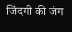जिंदगी की जंग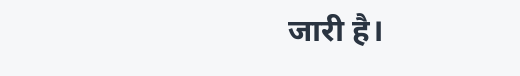जारी है।